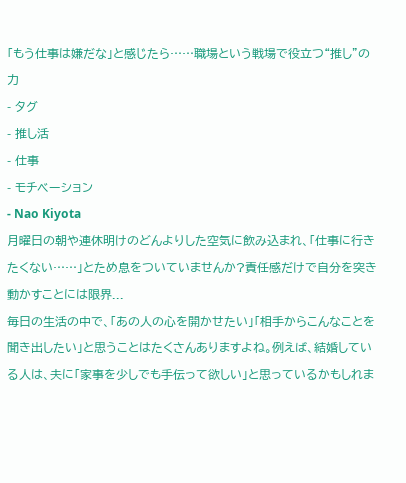「もう仕事は嫌だな」と感じたら……職場という戦場で役立つ“推し”の力
- タグ
- 推し活
- 仕事
- モチベーション
- Nao Kiyota
月曜日の朝や連休明けのどんよりした空気に飲み込まれ、「仕事に行きたくない……」とため息をついていませんか?責任感だけで自分を突き動かすことには限界...
毎日の生活の中で、「あの人の心を開かせたい」「相手からこんなことを聞き出したい」と思うことはたくさんありますよね。例えば、結婚している人は、夫に「家事を少しでも手伝って欲しい」と思っているかもしれま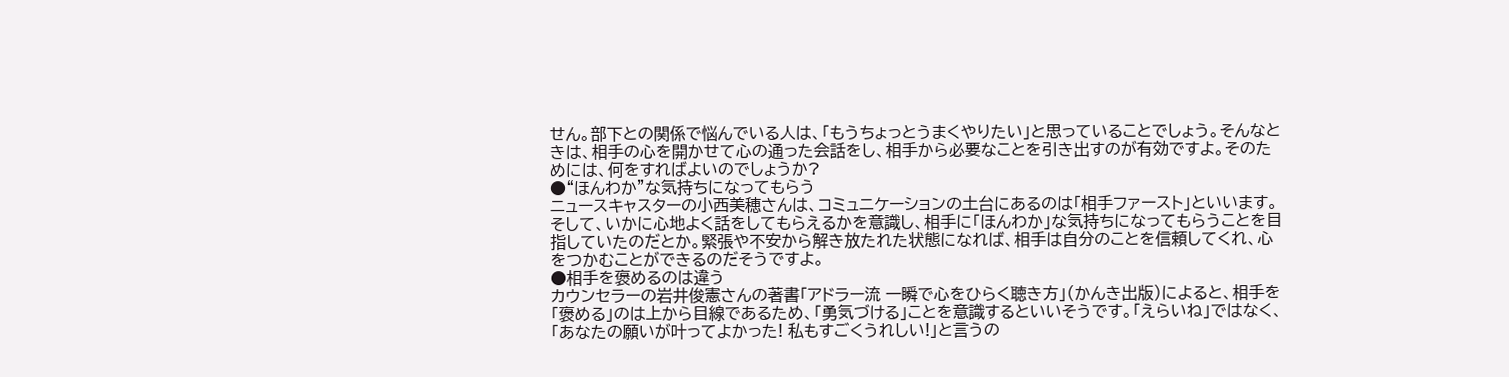せん。部下との関係で悩んでいる人は、「もうちょっとうまくやりたい」と思っていることでしょう。そんなときは、相手の心を開かせて心の通った会話をし、相手から必要なことを引き出すのが有効ですよ。そのためには、何をすればよいのでしょうか?
●“ほんわか”な気持ちになってもらう
ニュースキャスターの小西美穂さんは、コミュニケーションの土台にあるのは「相手ファースト」といいます。そして、いかに心地よく話をしてもらえるかを意識し、相手に「ほんわか」な気持ちになってもらうことを目指していたのだとか。緊張や不安から解き放たれた状態になれば、相手は自分のことを信頼してくれ、心をつかむことができるのだそうですよ。
●相手を褒めるのは違う
カウンセラーの岩井俊憲さんの著書「アドラー流 一瞬で心をひらく聴き方」(かんき出版)によると、相手を「褒める」のは上から目線であるため、「勇気づける」ことを意識するといいそうです。「えらいね」ではなく、「あなたの願いが叶ってよかった! 私もすごくうれしい!」と言うの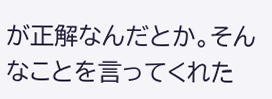が正解なんだとか。そんなことを言ってくれた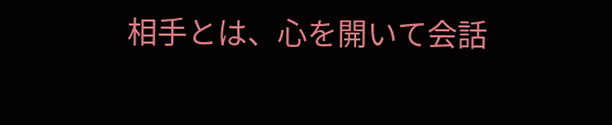相手とは、心を開いて会話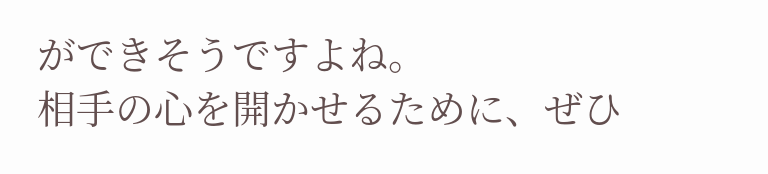ができそうですよね。
相手の心を開かせるために、ぜひ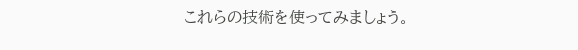これらの技術を使ってみましょう。